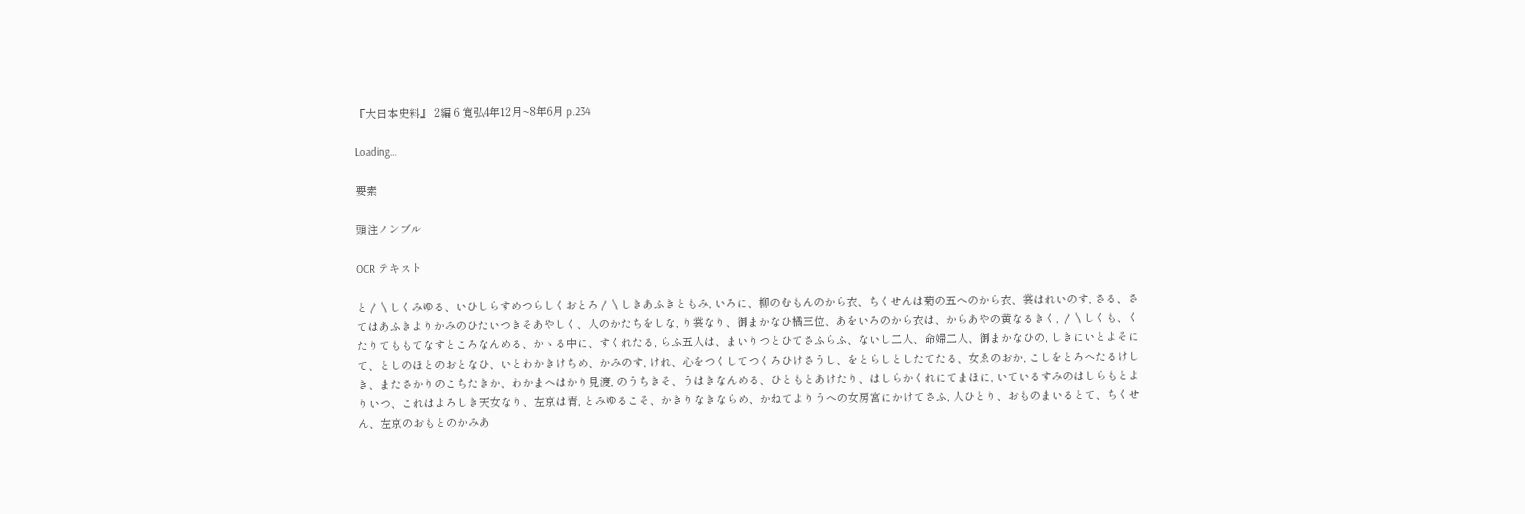『大日本史料』 2編 6 寛弘4年12月~8年6月 p.234

Loading…

要素

頭注ノンブル

OCR テキスト

と〳〵しくみゆる、いひしらすめつらしくおとろ〳〵しきあふきともみ, いろに、柳のむもんのから衣、ちくせんは菊の五へのから衣、裳はれいのす, さる、さてはあふきよりかみのひたいつきそあやしく、人のかたちをしな, り裳なり、御まかなひ橘三位、あをいろのから衣は、からあやの黄なるきく, 〳〵しくも、くたりてももてなすところなんめる、かゝる中に、すくれたる, らふ五人は、まいりつとひてさふらふ、ないし二人、命婦二人、御まかなひの, しきにいとよそにて、としのほとのおとなひ、いとわかきけちめ、かみのす, けれ、心をつくしてつくろひけさうし、をとらしとしたてたる、女ゑのおか, こしをとろへたるけしき、またさかりのこちたきか、わかまへはかり見渡, のうちきそ、うはきなんめる、ひともとあけたり、はしらかくれにてまほに, いているすみのはしらもとよりいつ、これはよろしき天女なり、左京は青, とみゆるこそ、かきりなきならめ、かねてよりうへの女房宮にかけてさふ, 人ひとり、おものまいるとて、ちくせん、左京のおもとのかみあ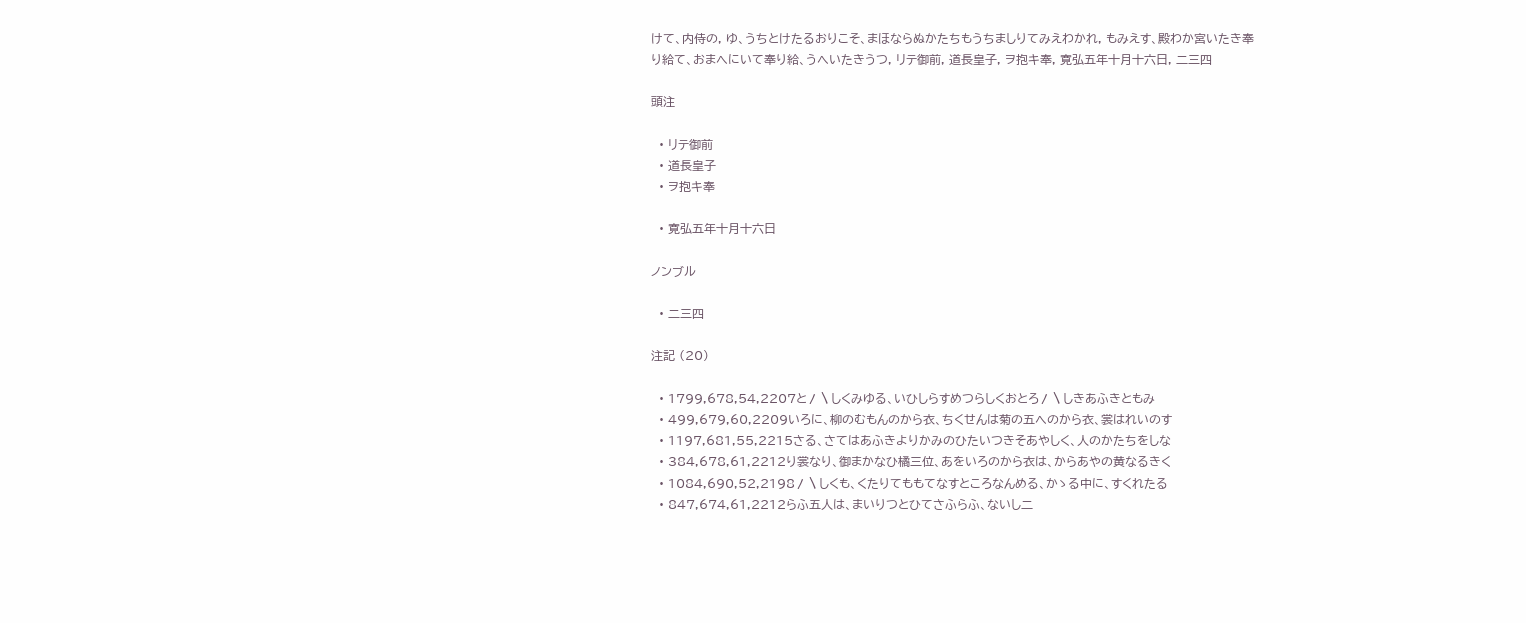けて、内侍の, ゆ、うちとけたるおりこそ、まほならぬかたちもうちましりてみえわかれ, もみえす、殿わか宮いたき奉り給て、おまへにいて奉り給、うへいたきうつ, リテ御前, 道長皇子, ヲ抱キ奉, 寛弘五年十月十六日, 二三四

頭注

  • リテ御前
  • 道長皇子
  • ヲ抱キ奉

  • 寛弘五年十月十六日

ノンブル

  • 二三四

注記 (20)

  • 1799,678,54,2207と〳〵しくみゆる、いひしらすめつらしくおとろ〳〵しきあふきともみ
  • 499,679,60,2209いろに、柳のむもんのから衣、ちくせんは菊の五へのから衣、裳はれいのす
  • 1197,681,55,2215さる、さてはあふきよりかみのひたいつきそあやしく、人のかたちをしな
  • 384,678,61,2212り裳なり、御まかなひ橘三位、あをいろのから衣は、からあやの黄なるきく
  • 1084,690,52,2198〳〵しくも、くたりてももてなすところなんめる、かゝる中に、すくれたる
  • 847,674,61,2212らふ五人は、まいりつとひてさふらふ、ないし二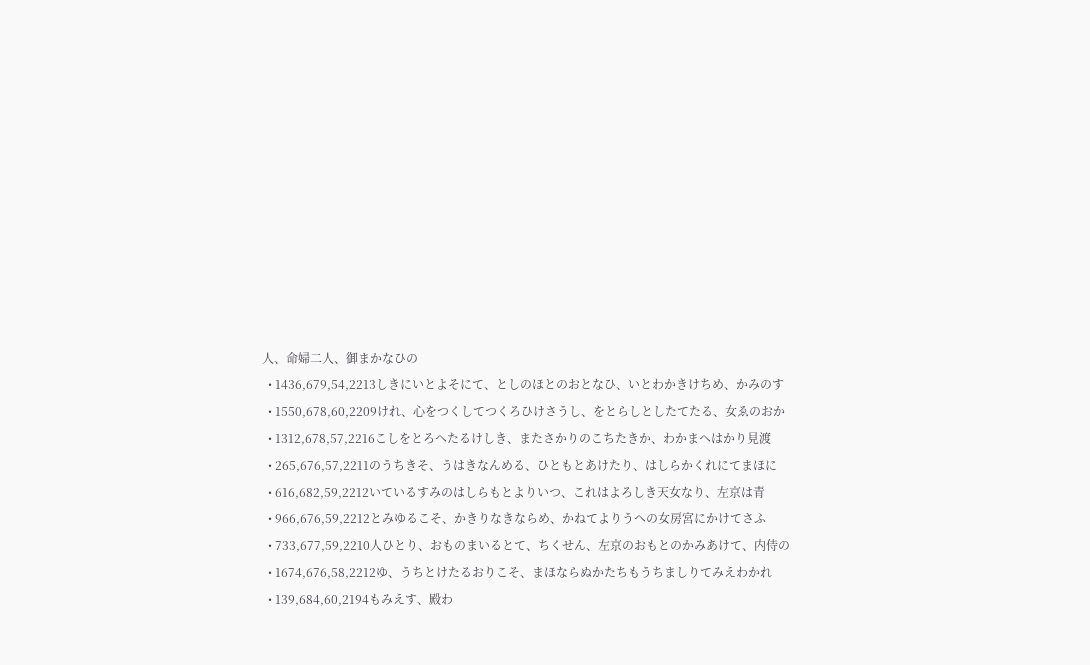人、命婦二人、御まかなひの
  • 1436,679,54,2213しきにいとよそにて、としのほとのおとなひ、いとわかきけちめ、かみのす
  • 1550,678,60,2209けれ、心をつくしてつくろひけさうし、をとらしとしたてたる、女ゑのおか
  • 1312,678,57,2216こしをとろへたるけしき、またさかりのこちたきか、わかまへはかり見渡
  • 265,676,57,2211のうちきそ、うはきなんめる、ひともとあけたり、はしらかくれにてまほに
  • 616,682,59,2212いているすみのはしらもとよりいつ、これはよろしき天女なり、左京は青
  • 966,676,59,2212とみゆるこそ、かきりなきならめ、かねてよりうへの女房宮にかけてさふ
  • 733,677,59,2210人ひとり、おものまいるとて、ちくせん、左京のおもとのかみあけて、内侍の
  • 1674,676,58,2212ゆ、うちとけたるおりこそ、まほならぬかたちもうちましりてみえわかれ
  • 139,684,60,2194もみえす、殿わ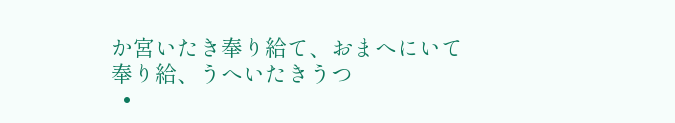か宮いたき奉り給て、おまへにいて奉り給、うへいたきうつ
  •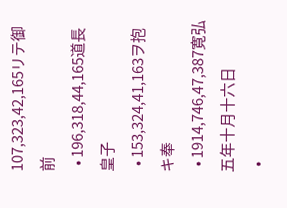107,323,42,165リテ御前
  • 196,318,44,165道長皇子
  • 153,324,41,163ヲ抱キ奉
  • 1914,746,47,387寛弘五年十月十六日
  •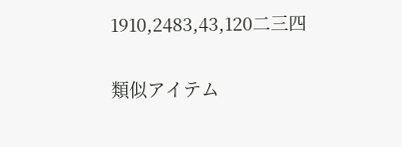1910,2483,43,120二三四

類似アイテム